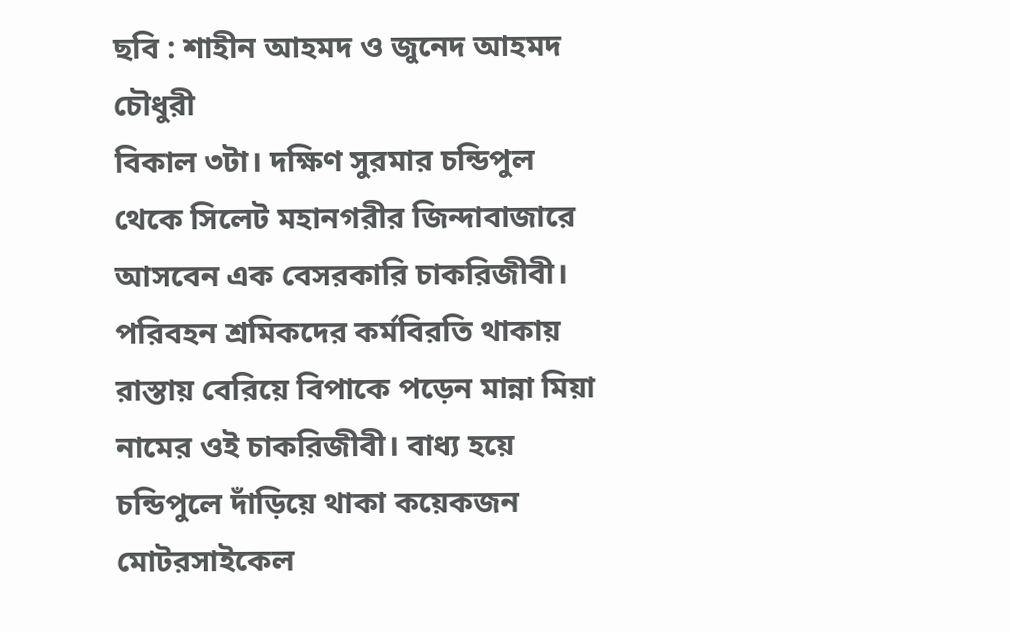ছবি : শাহীন আহমদ ও জুনেদ আহমদ চৌধুরী
বিকাল ৩টা। দক্ষিণ সুরমার চন্ডিপুল থেকে সিলেট মহানগরীর জিন্দাবাজারে আসবেন এক বেসরকারি চাকরিজীবী। পরিবহন শ্রমিকদের কর্মবিরতি থাকায় রাস্তায় বেরিয়ে বিপাকে পড়েন মান্না মিয়া নামের ওই চাকরিজীবী। বাধ্য হয়ে চন্ডিপুলে দাঁড়িয়ে থাকা কয়েকজন মোটরসাইকেল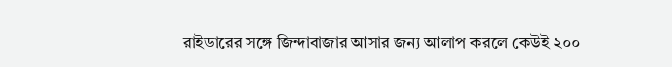রাইডারের সঙ্গে জিন্দাবাজার আসার জন্য আলাপ করলে কেউই ২০০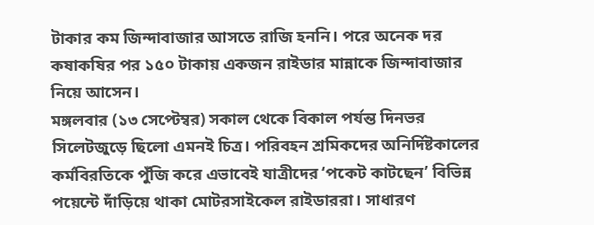টাকার কম জিন্দাবাজার আসতে রাজি হননি। পরে অনেক দর কষাকষির পর ১৫০ টাকায় একজন রাইডার মান্নাকে জিন্দাবাজার নিয়ে আসেন।
মঙ্গলবার (১৩ সেপ্টেম্বর) সকাল থেকে বিকাল পর্যন্ত দিনভর সিলেটজুড়ে ছিলো এমনই চিত্র। পরিবহন শ্রমিকদের অনির্দিষ্টকালের কর্মবিরতিকে পুঁজি করে এভাবেই যাত্রীদের ‘পকেট কাটছেন’ বিভিন্ন পয়েন্টে দাঁড়িয়ে থাকা মোটরসাইকেল রাইডাররা। সাধারণ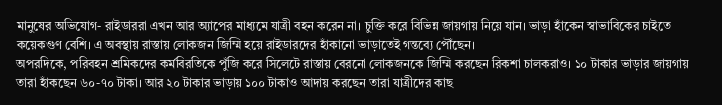মানুষের অভিযোগ- রাইডাররা এখন আর অ্যাপের মাধ্যমে যাত্রী বহন করেন না। চুক্তি করে বিভিন্ন জায়গায় নিয়ে যান। ভাড়া হাঁকেন স্বাভাবিকের চাইতে কয়েকগুণ বেশি। এ অবস্থায় রাস্তায় লোকজন জিম্মি হয়ে রাইডারদের হাঁকানো ভাড়াতেই গন্তব্যে পৌঁছেন।
অপরদিকে, পরিবহন শ্রমিকদের কর্মবিরতিকে পুঁজি করে সিলেটে রাস্তায় বেরনো লোকজনকে জিম্মি করছেন রিকশা চালকরাও। ১০ টাকার ভাড়ার জায়গায় তারা হাঁকছেন ৬০-৭০ টাকা। আর ২০ টাকার ভাড়ায় ১০০ টাকাও আদায় করছেন তারা যাত্রীদের কাছ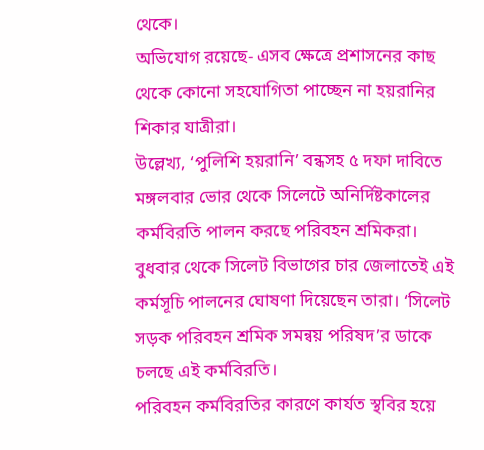থেকে।
অভিযোগ রয়েছে- এসব ক্ষেত্রে প্রশাসনের কাছ থেকে কোনো সহযোগিতা পাচ্ছেন না হয়রানির শিকার যাত্রীরা।
উল্লেখ্য, ‘পুলিশি হয়রানি’ বন্ধসহ ৫ দফা দাবিতে মঙ্গলবার ভোর থেকে সিলেটে অনির্দিষ্টকালের কর্মবিরতি পালন করছে পরিবহন শ্রমিকরা। বুধবার থেকে সিলেট বিভাগের চার জেলাতেই এই কর্মসূচি পালনের ঘোষণা দিয়েছেন তারা। ‘সিলেট সড়ক পরিবহন শ্রমিক সমন্বয় পরিষদ’র ডাকে চলছে এই কর্মবিরতি।
পরিবহন কর্মবিরতির কারণে কার্যত স্থবির হয়ে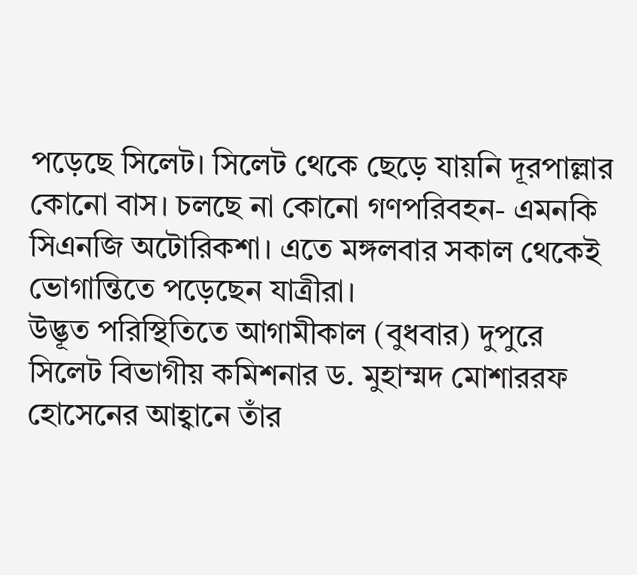পড়েছে সিলেট। সিলেট থেকে ছেড়ে যায়নি দূরপাল্লার কোনো বাস। চলছে না কোনো গণপরিবহন- এমনকি সিএনজি অটোরিকশা। এতে মঙ্গলবার সকাল থেকেই ভোগান্তিতে পড়েছেন যাত্রীরা।
উদ্ভূত পরিস্থিতিতে আগামীকাল (বুধবার) দুপুরে সিলেট বিভাগীয় কমিশনার ড. মুহাম্মদ মোশাররফ হোসেনের আহ্বানে তাঁর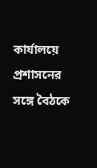কার্যালয়ে প্রশাসনের সঙ্গে বৈঠকে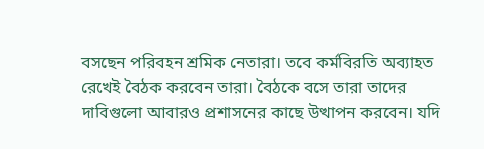বসছেন পরিবহন শ্রমিক নেতারা। তবে কর্মবিরতি অব্যাহত রেখেই বৈঠক করবেন তারা। বৈঠকে বসে তারা তাদের দাবিগুলো আবারও প্রশাসনের কাছে উত্থাপন করবেন। যদি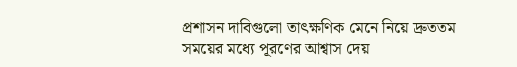প্রশাসন দাবিগুলো তাৎক্ষণিক মেনে নিয়ে দ্রুততম সময়ের মধ্যে পূরণের আশ্বাস দেয়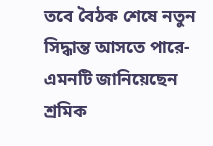তবে বৈঠক শেষে নতুন সিদ্ধান্ত আসতে পারে- এমনটি জানিয়েছেন শ্রমিক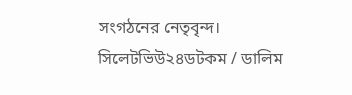সংগঠনের নেতৃবৃন্দ।
সিলেটভিউ২৪ডটকম / ডালিম